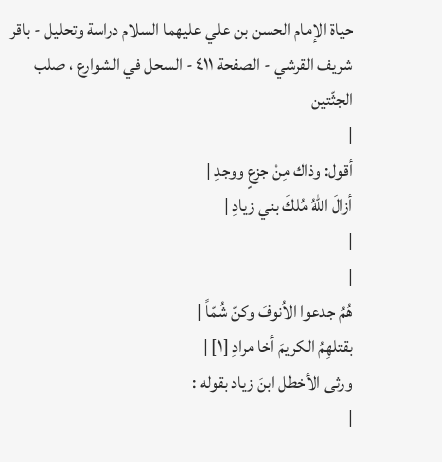حياة الإمام الحسن بن علي عليهما السلام دراسة وتحليل - باقر شريف القرشي - الصفحة ٤١١ - السحل في الشوارع ، صلب الجثّتين
|
أقول: وذاك مِنْ جزعٍ ووجدِ |
أزالَ اللهُ مُلكَ بني زيادِ |
|
|
هُمُ جدعوا الاُنوفَ وكنّ شُمّاً |
بقتلهِمُ الكريمَ أخا مرادِ [١] |
ورثى الأخطل ابنَ زياد بقوله :
|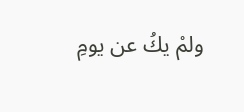ولمْ يكُ عن يومِ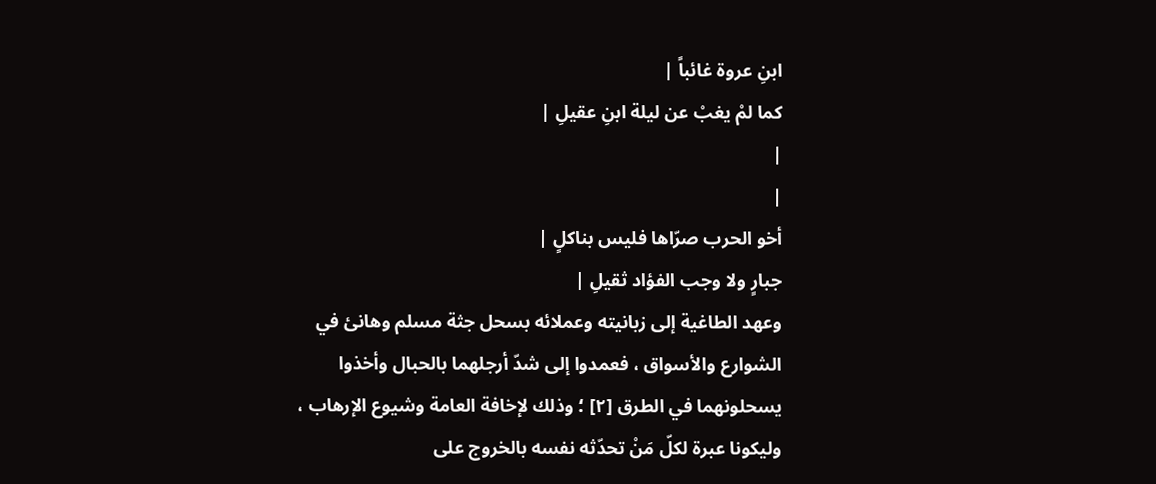ابنِ عروة غائباً |
كما لمْ يغبْ عن ليلة ابنِ عقيلِ |
|
|
أخو الحرب صرّاها فليس بناكلٍ |
جبارٍ ولا وجب الفؤاد ثقيلِ |
وعهد الطاغية إلى زبانيته وعملائه بسحل جثة مسلم وهانئ في الشوارع والأسواق ، فعمدوا إلى شدّ أرجلهما بالحبال وأخذوا يسحلونهما في الطرق [٢] ؛ وذلك لإخافة العامة وشيوع الإرهاب ، وليكونا عبرة لكلّ مَنْ تحدّثه نفسه بالخروج على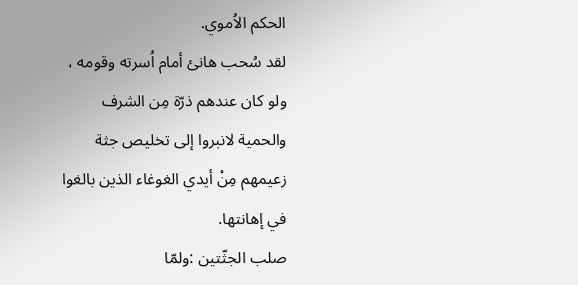الحكم الاُموي.
لقد سُحب هانئ أمام اُسرته وقومه ، ولو كان عندهم ذرّة مِن الشرف والحمية لانبروا إلى تخليص جثة زعيمهم مِنْ أيدي الغوغاء الذين بالغوا في إهانتها.
صلب الجثّتين :ولمّا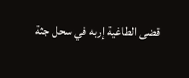قضى الطاغية إربه في سحل جثة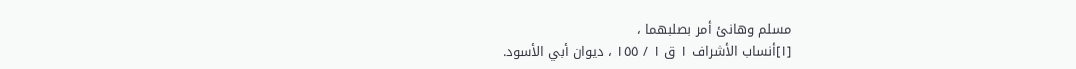مسلم وهانئ أمر بصلبهما ،
[١]أنساب الأشراف ١ ق ١ / ١٥٥ ، ديوان أبي الأسود.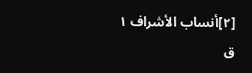[٢]أنساب الأشراف ١ ق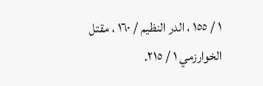١ / ١٥٥ ، الدر النظيم / ١٦٠ ، مقتل الخوارزمي ١ / ٢١٥.